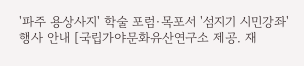'파주 용상사지' 학술 포럼·목포서 '섬지기 시민강좌'
행사 안내 [국립가야문화유산연구소 제공. 재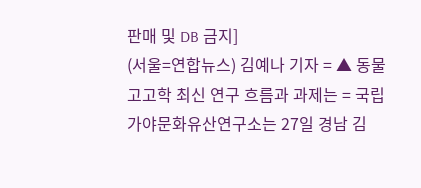판매 및 DB 금지]
(서울=연합뉴스) 김예나 기자 = ▲ 동물고고학 최신 연구 흐름과 과제는 = 국립가야문화유산연구소는 27일 경남 김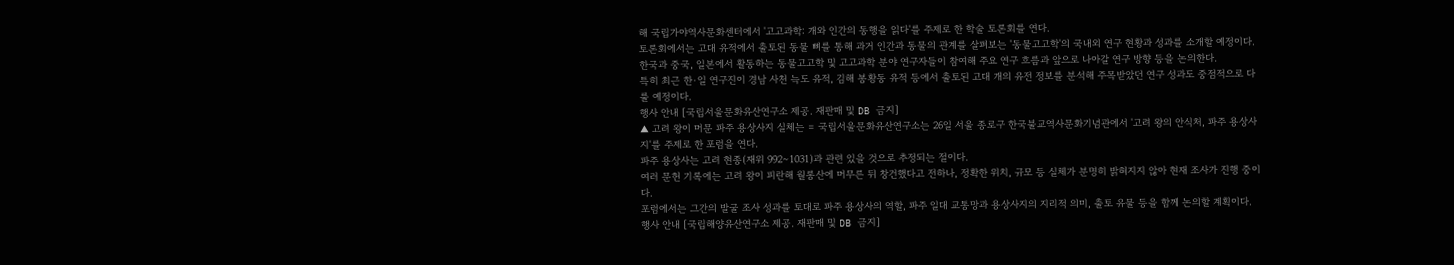해 국립가야역사문화센터에서 '고고과학: 개와 인간의 동행을 읽다'를 주제로 한 학술 토론회를 연다.
토론회에서는 고대 유적에서 출토된 동물 뼈를 통해 과거 인간과 동물의 관계를 살펴보는 '동물고고학'의 국내외 연구 현황과 성과를 소개할 예정이다.
한국과 중국, 일본에서 활동하는 동물고고학 및 고고과학 분야 연구자들이 참여해 주요 연구 흐름과 앞으로 나아갈 연구 방향 등을 논의한다.
특히 최근 한·일 연구진이 경남 사천 늑도 유적, 김해 봉황동 유적 등에서 출토된 고대 개의 유전 정보를 분석해 주목받았던 연구 성과도 중점적으로 다룰 예정이다.
행사 안내 [국립서울문화유산연구소 제공. 재판매 및 DB 금지]
▲ 고려 왕이 머문 파주 용상사지 실체는 = 국립서울문화유산연구소는 26일 서울 종로구 한국불교역사문화기념관에서 '고려 왕의 안식처, 파주 용상사지'를 주제로 한 포럼을 연다.
파주 용상사는 고려 현종(재위 992∼1031)과 관련 있을 것으로 추정되는 절이다.
여러 문헌 기록에는 고려 왕이 피란해 월롱산에 머무른 뒤 창건했다고 전하나, 정확한 위치, 규모 등 실체가 분명히 밝혀지지 않아 현재 조사가 진행 중이다.
포럼에서는 그간의 발굴 조사 성과를 토대로 파주 용상사의 역할, 파주 일대 교통망과 용상사지의 지리적 의미, 출토 유물 등을 함께 논의할 계획이다.
행사 안내 [국립해양유산연구소 제공. 재판매 및 DB 금지]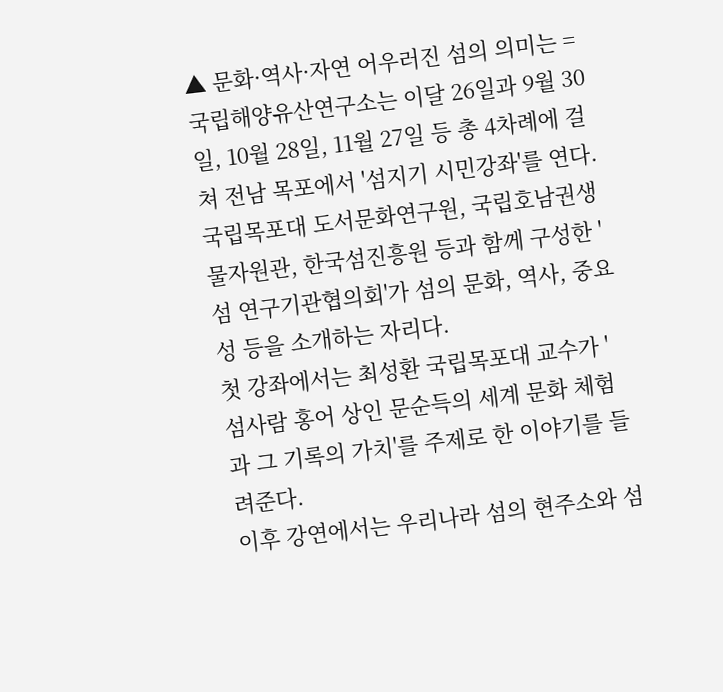▲ 문화·역사·자연 어우러진 섬의 의미는 = 국립해양유산연구소는 이달 26일과 9월 30일, 10월 28일, 11월 27일 등 총 4차례에 걸쳐 전남 목포에서 '섬지기 시민강좌'를 연다.
국립목포대 도서문화연구원, 국립호남권생물자원관, 한국섬진흥원 등과 함께 구성한 '섬 연구기관협의회'가 섬의 문화, 역사, 중요성 등을 소개하는 자리다.
첫 강좌에서는 최성환 국립목포대 교수가 '섬사람 홍어 상인 문순득의 세계 문화 체험과 그 기록의 가치'를 주제로 한 이야기를 들려준다.
이후 강연에서는 우리나라 섬의 현주소와 섬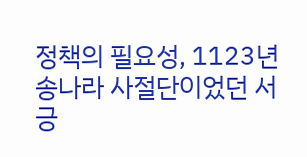정책의 필요성, 1123년 송나라 사절단이었던 서긍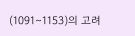(1091∼1153)의 고려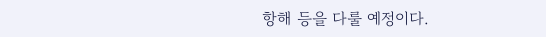항해 등을 다룰 예정이다.